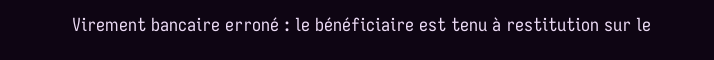Virement bancaire erroné : le bénéficiaire est tenu à restitution sur le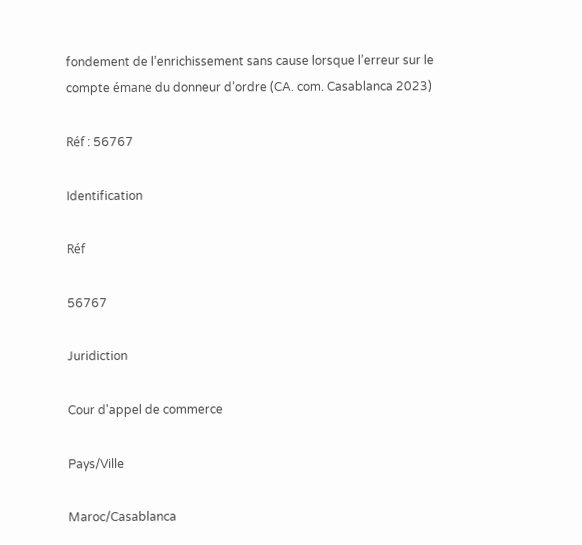fondement de l’enrichissement sans cause lorsque l’erreur sur le compte émane du donneur d’ordre (CA. com. Casablanca 2023)

Réf : 56767

Identification

Réf

56767

Juridiction

Cour d'appel de commerce

Pays/Ville

Maroc/Casablanca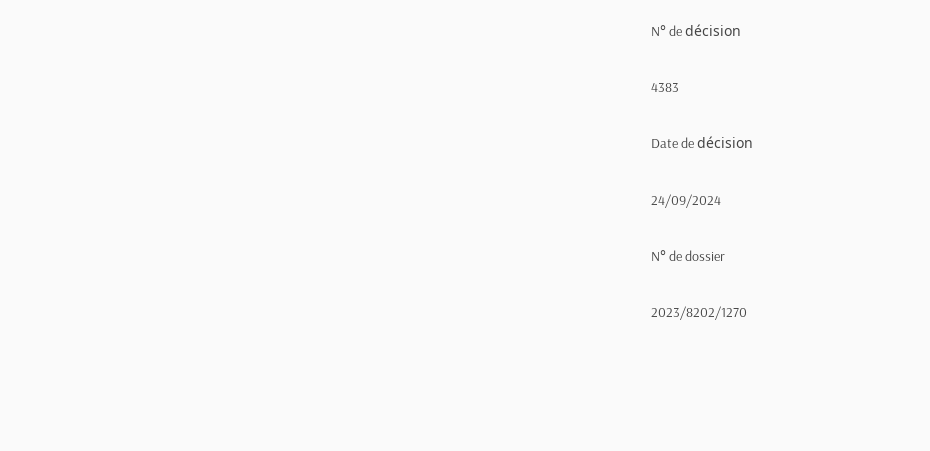N° de décision

4383

Date de décision

24/09/2024

N° de dossier

2023/8202/1270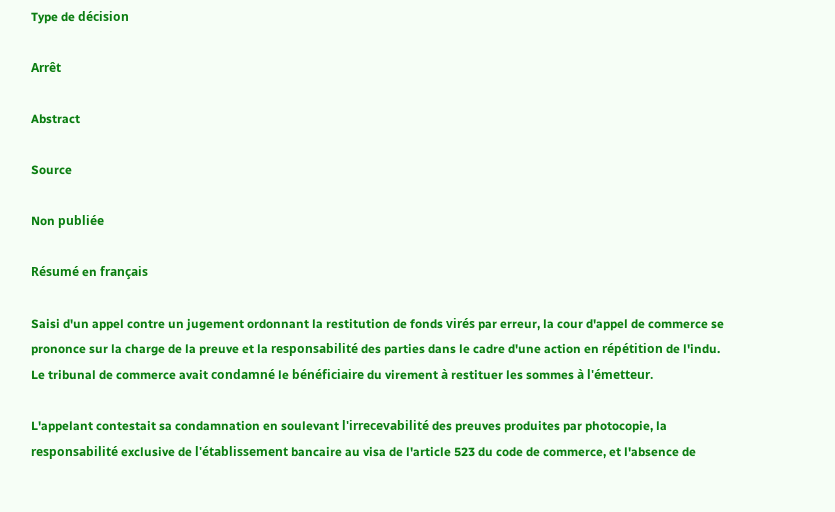Type de décision

Arrêt

Abstract

Source

Non publiée

Résumé en français

Saisi d'un appel contre un jugement ordonnant la restitution de fonds virés par erreur, la cour d'appel de commerce se prononce sur la charge de la preuve et la responsabilité des parties dans le cadre d'une action en répétition de l'indu. Le tribunal de commerce avait condamné le bénéficiaire du virement à restituer les sommes à l'émetteur.

L'appelant contestait sa condamnation en soulevant l'irrecevabilité des preuves produites par photocopie, la responsabilité exclusive de l'établissement bancaire au visa de l'article 523 du code de commerce, et l'absence de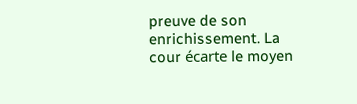preuve de son enrichissement. La cour écarte le moyen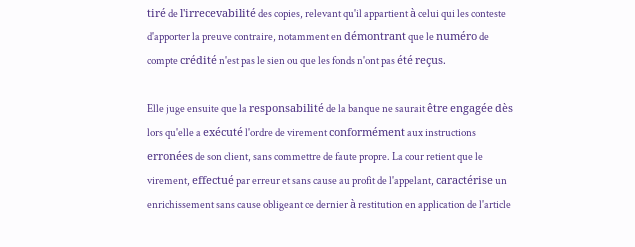tiré de l'irrecevabilité des copies, relevant qu'il appartient à celui qui les conteste d'apporter la preuve contraire, notamment en démontrant que le numéro de compte crédité n'est pas le sien ou que les fonds n'ont pas été reçus.

Elle juge ensuite que la responsabilité de la banque ne saurait être engagée dès lors qu'elle a exécuté l'ordre de virement conformément aux instructions erronées de son client, sans commettre de faute propre. La cour retient que le virement, effectué par erreur et sans cause au profit de l'appelant, caractérise un enrichissement sans cause obligeant ce dernier à restitution en application de l'article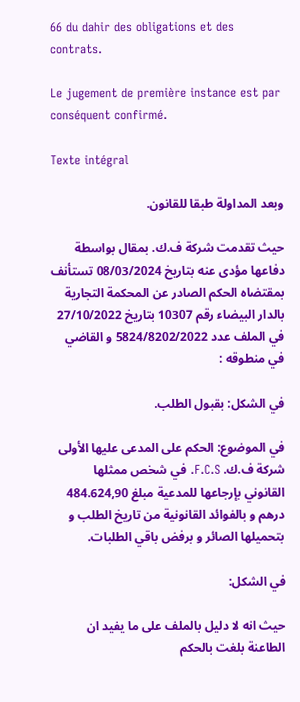66 du dahir des obligations et des contrats.

Le jugement de première instance est par conséquent confirmé.

Texte intégral

وبعد المداولة طبقا للقانون.

حيث تقدمت شركة ف.ك. بمقال بواسطة دفاعها مؤدى عنه بتاريخ 08/03/2024 تستأنف بمقتضاه الحكم الصادر عن المحكمة التجارية بالدار البيضاء رقم 10307 بتاريخ 27/10/2022 في الملف عدد 5824/8202/2022 و القاضي في منطوقه :

في الشكل: بقبول الطلب.

في الموضوع: الحكم على المدعى عليها الأولى شركة ف.ك. F.C.S. في شخص ممثلها القانوني بإرجاعها للمدعية مبلغ 484.624,90 درهم و بالفوائد القانونية من تاريخ الطلب و بتحميلها الصائر و برفض باقي الطلبات.

في الشكل:

حيث انه لا دليل بالملف على ما يفيد ان الطاعنة بلغت بالحكم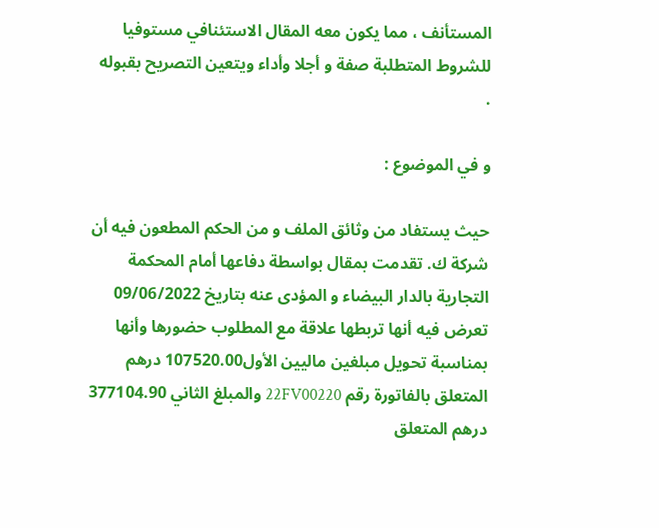المستأنف ، مما يكون معه المقال الاستئنافي مستوفيا للشروط المتطلبة صفة و أجلا وأداء ويتعين التصريح بقبوله .

و في الموضوع :

حيث يستفاد من وثائق الملف و من الحكم المطعون فيه أن شركة ك. تقدمت بمقال بواسطة دفاعها أمام المحكمة التجارية بالدار البيضاء و المؤدى عنه بتاريخ 09/06/2022 تعرض فيه أنها تربطها علاقة مع المطلوب حضورها وأنها بمناسبة تحويل مبلغين ماليين الأول107520.00 درهم المتعلق بالفاتورة رقم 22FV00220 والمبلغ الثاني 377104.90 درهم المتعلق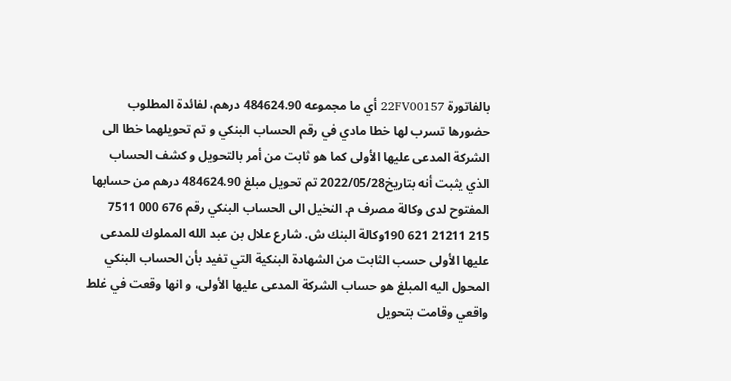بالفاتورة 22FV00157 أي ما مجموعه 484624.90 درهم، لفائدة المطلوب حضورها تسرب لها خطا مادي في رقم الحساب البنكي و تم تحويلهما خطا الى الشركة المدعى عليها الأولى كما هو ثابت من أمر بالتحويل و كشف الحساب الذي يثبت أنه بتاريخ2022/05/28 تم تحويل مبلغ 484624.90 درهم من حسابها المفتوح لدى وكالة مصرف م. النخيل الى الحساب البنكي رقم 676 000 7511 215 21211 621 190وكالة البنك ش. شارع علال بن عبد الله المملوك للمدعى عليها الأولى حسب الثابت من الشهادة البنكية التي تفيد بأن الحساب البنكي المحول اليه المبلغ هو حساب الشركة المدعى عليها الأولى، و انها وقعت في غلط واقعي وقامت بتحويل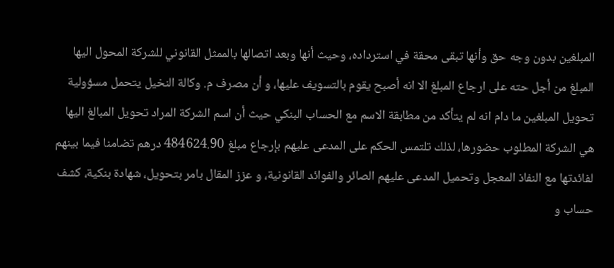المبلغين بدون وجه حق وأنها تبقى محقة في استرداده، وحيث أنها وبعد اتصالها بالممثل القانوني للشركة المحول اليها المبلغ من أجل حته على ارجاع المبلغ الا انه أصبح يقوم بالتسويف عليها، و أن مصرف م. وكالة النخيل يتحمل مسؤولية تحويل المبلغين ما دام انه لم يتأكد من مطابقة الاسم مع الحساب البنكي حيث أن اسم الشركة المراد تحويل المبالغ اليها هي الشركة المطلوب حضورها، لذلك تلتمس الحكم على المدعى عليهم بإرجاع مبلغ 484624.90 درهم تضامنا فيما بينهم لفائدتها مع النفاذ المعجل وتحميل المدعى عليهم الصائر والفوائد القانونية، و عزز المقال بامر بتحويل، شهادة بنكية، كشف حساب و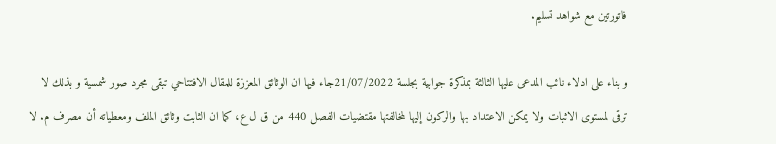فاتورتين مع شواهد تسليم.

و بناء على ادلاء نائب المدعى عليها الثالثة بمذكرة جوابية بجلسة 21/07/2022جاء فيها ان الوثائق المعززة للمقال الافتتاحي تبقى مجرد صور شمسية و بذلك لا ترقى لمستوى الاثبات ولا يمكن الاعتداد بها والركون إليها لمخالفتها مقتضيات الفصل 440 من ق ل ع، كما ان الثابت وثائق الملف ومعطياته أن مصرف م. لا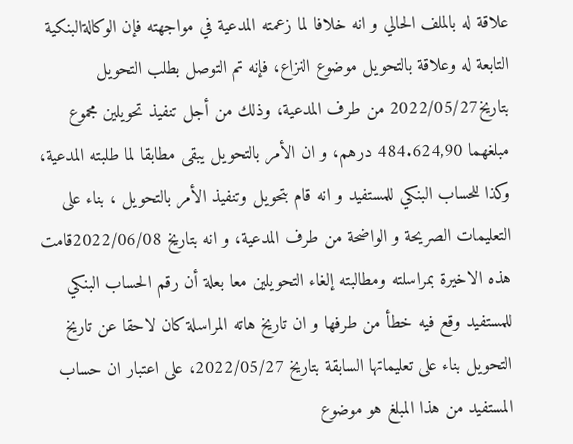علاقة له بالملف الحالي و انه خلافا لما زعمته المدعية في مواجهته فإن الوكالةالبنكية التابعة له وعلاقة بالتحويل موضوع النزاع، فإنه تم التوصل بطلب التحويل بتاريخ2022/05/27 من طرف المدعية، وذلك من أجل تنفيذ تحويلين مجموع مبلغهما 484.624,90 درهم، و ان الأمر بالتحويل يبقى مطابقا لما طلبته المدعية، وكذا للحساب البنكي للمستفيد و انه قام بتحويل وتنفيذ الأمر بالتحويل ، بناء على التعليمات الصريحة و الواضحة من طرف المدعية، و انه بتاريخ 2022/06/08قامت هذه الاخيرة بمراسلته ومطالبته إلغاء التحويلين معا بعلة أن رقم الحساب البنكي للمستفيد وقع فيه خطأ من طرفها و ان تاريخ هاته المراسلة كان لاحقا عن تاريخ التحويل بناء على تعليماتها السابقة بتاريخ 2022/05/27، على اعتبار ان حساب المستفيد من هذا المبلغ هو موضوع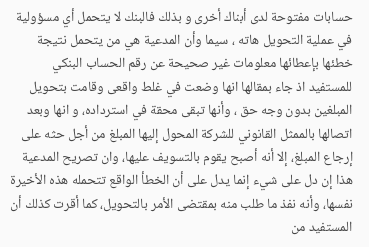حسابات مفتوحة لدى أبناك أخرى و بذلك فالبنك لا يتحمل أي مسؤولية في عملية التحويل هاته ، سيما وأن المدعية هي من يتحمل نتيجة خطئها بإعطائها معلومات غير صحيحة عن رقم الحساب البنكي للمستفيد اذ جاء بمقالها انها وضعت في غلط واقعی وقامت بتحويل المبلغين بدون وجه حق ، وأنها تبقى محقة في استرداده، و انها وبعد اتصالها بالممثل القانوني للشركة المحول إليها المبلغ من أجل حثه على إرجاع المبلغ، إلا أنه أصبح يقوم بالتسويف عليها، وان تصريح المدعية هذا إن دل على شيء إنما يدل على أن الخطأ الواقع تتحمله هذه الأخيرة نفسها، وأنه نفذ ما طلب منه بمقتضى الأمر بالتحويل، كما أقرت كذلك أن المستفيد من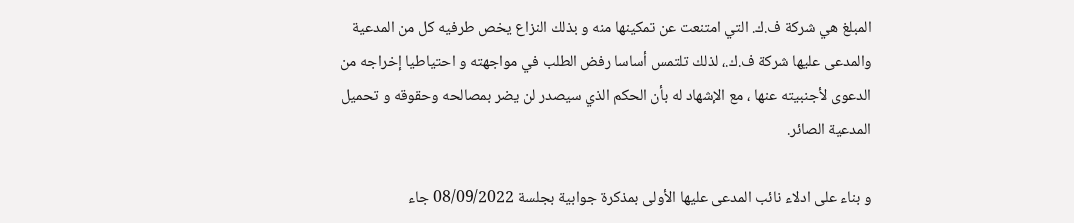المبلغ هي شركة ف.ك. التي امتنعت عن تمكينها منه و بذلك النزاع يخص طرفيه كل من المدعية والمدعى عليها شركة ف.ك.، لذلك تلتمس أساسا رفض الطلب في مواجهته و احتياطيا إخراجه من الدعوى لأجنبيته عنها ، مع الإشهاد له بأن الحكم الذي سيصدر لن يضر بمصالحه وحقوقه و تحميل المدعية الصائر.

و بناء على ادلاء نائب المدعى عليها الأولى بمذكرة جوابية بجلسة 08/09/2022 جاء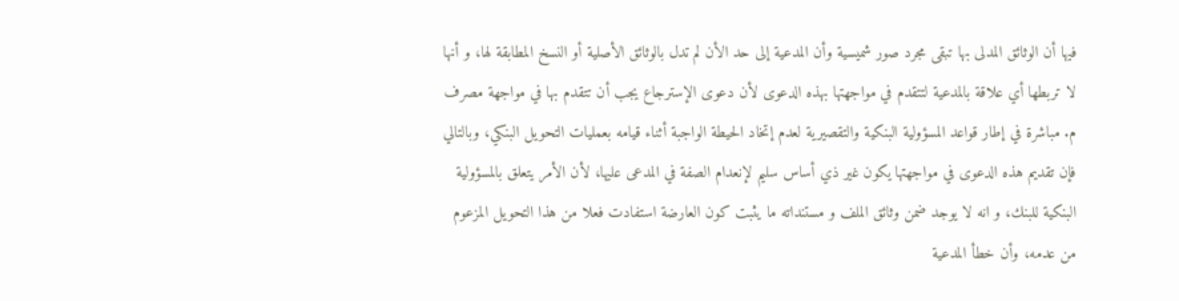فيها أن الوثائق المدلى بها تبقى مجرد صور شميسية وأن المدعية إلى حد الأن لم تدل بالوثائق الأصلية أو النسخ المطابقة لها، و أنها لا تربطها أي علاقة بالمدعية لتتقدم في مواجهتها بهذه الدعوى لأن دعوى الإسترجاع يجب أن تتقدم بها في مواجهة مصرف م. مباشرة في إطار قواعد المسؤولية البنكية والتقصيرية لعدم إتخاد الحيطة الواجبة أثناء قيامه بعمليات التحويل البنكي، وبالتالي فإن تقديم هذه الدعوى في مواجهتها يكون غير ذي أساس سليم لإنعدام الصفة في المدعى عليها، لأن الأمر يتعلق بالمسؤولية البنكية للبنك، و انه لا يوجد ضمن وثائق الملف و مستنداته ما يثبت كون العارضة استفادت فعلا من هذا التحويل المزعوم من عدمه، وأن خطأ المدعية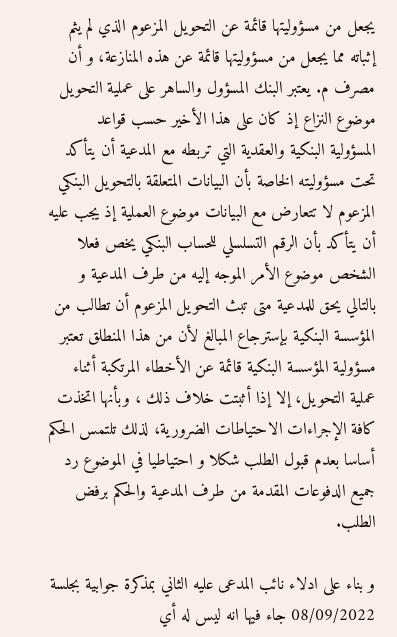يجعل من مسؤوليتها قائمة عن التحويل المزعوم الذي لم يثم إثباته مما يجعل من مسؤوليتها قائمة عن هذه المنازعة، و أن مصرف م. يعتبر البنك المسؤول والساهر على عملية التحويل موضوع النزاع إذ كان على هذا الأخير حسب قواعد المسؤولية البنكية والعقدية التي تربطه مع المدعية أن يتأكد تحت مسؤوليته الخاصة بأن البيانات المتعلقة بالتحويل البنكي المزعوم لا تتعارض مع البيانات موضوع العملية إذ يجب عليه أن يتأكد بأن الرقم التسلسلي للحساب البنكي يخص فعلا الشخص موضوع الأمر الموجه إليه من طرف المدعية و بالتالي يحق للمدعية متى تبث التحويل المزعوم أن تطالب من المؤسسة البنكية بإسترجاع المبالغ لأن من هذا المنطلق تعتبر مسؤولية المؤسسة البنكية قائمة عن الأخطاء المرتكبة أثناء عملية التحويل، إلا إذا أثبتت خلاف ذلك ، وبأنها اتخذت كافة الإجراءات الاحتياطات الضرورية، لذلك تلتمس الحكم أساسا بعدم قبول الطلب شكلا و احتياطيا في الموضوع رد جميع الدفوعات المقدمة من طرف المدعية والحكم برفض الطلب.

و بناء على ادلاء نائب المدعى عليه الثاني بمذكرة جوابية بجلسة 08/09/2022 جاء فيها انه ليس له أي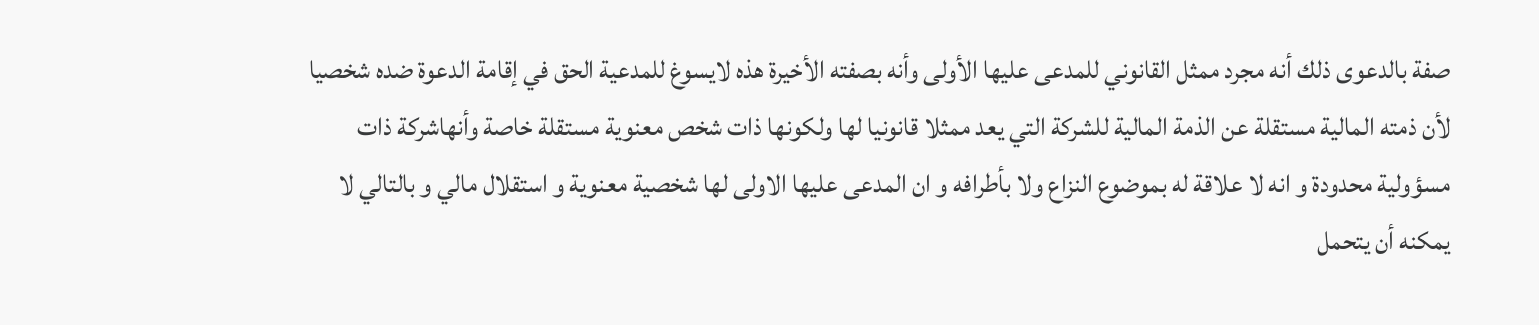صفة بالدعوى ذلك أنه مجرد ممثل القانوني للمدعى عليها الأولى وأنه بصفته الأخيرة هذه لايسوغ للمدعية الحق في إقامة الدعوة ضده شخصيا لأن ذمته المالية مستقلة عن الذمة المالية للشركة التي يعد ممثلا قانونيا لها ولكونها ذات شخص معنوية مستقلة خاصة وأنهاشركة ذات مسؤولية محدودة و انه لا علاقة له بموضوع النزاع ولا بأطرافه و ان المدعى عليها الاولى لها شخصية معنوية و استقلال مالي و بالتالي لا يمكنه أن يتحمل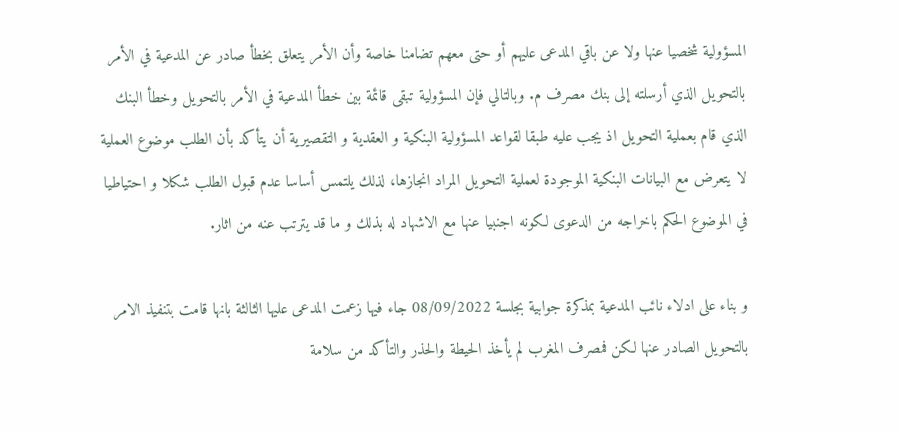المسؤولية شخصيا عنها ولا عن باقي المدعى عليهم أو حتى معهم تضامنا خاصة وأن الأمر يتعلق بخطأ صادر عن المدعية في الأمر بالتحويل الذي أرسلته إلى بنك مصرف م. وبالتالي فإن المسؤولية تبقى قائمة بين خطأ المدعية في الأمر بالتحويل وخطأ البنك الذي قام بعملية التحويل اذ يجب عليه طبقا لقواعد المسؤولية البنكية و العقدية و التقصيرية أن يتأكد بأن الطلب موضوع العملية لا يتعرض مع البيانات البنكية الموجودة لعملية التحويل المراد انجازها، لذلك يلتمس أساسا عدم قبول الطلب شكلا و احتياطيا في الموضوع الحكم باخراجه من الدعوى لكونه اجنبيا عنها مع الاشهاد له بذلك و ما قد يترتب عنه من اثار.

و بناء على ادلاء نائب المدعية بمذكرة جوابية بجلسة 08/09/2022 جاء فيها زعمت المدعى عليها الثالثة بانها قامت بتنفيذ الامر بالتحويل الصادر عنها لكن فمصرف المغرب لم يأخذ الحيطة والحذر والتأكد من سلامة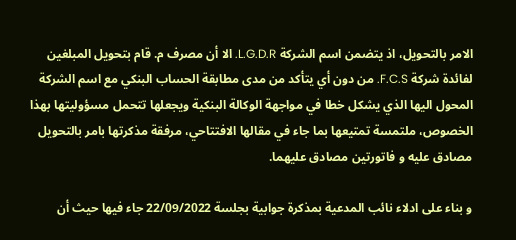الامر بالتحويل، اذ يتضمن اسم الشركة L.G.D.R. الا أن مصرف م. قام بتحويل المبلغين لفائدة شركة F.C.S. من دون أي يتأكد من مدى مطابقة الحساب البنكي مع اسم الشركة المحول اليها الذي يشكل خطا في مواجهة الوكالة البنكية ويجعلها تتحمل مسؤوليتها بهذا الخصوص، ملتمسة تمتيعها بما جاء في مقالها الافتتاحي، مرفقة مذكرتها بامر بالتحويل مصادق عليه و فاتورتین مصادق عليهما.

و بناء على ادلاء نائب المدعية بمذكرة جوابية بجلسة 22/09/2022 جاء فيها حيث أن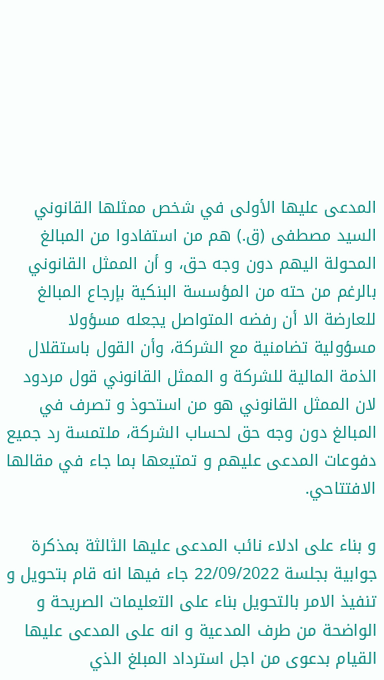المدعى عليها الأولى في شخص ممثلها القانوني السيد مصطفى (ق.) هم من استفادوا من المبالغ المحولة اليهم دون وجه حق، و أن الممثل القانوني بالرغم من حته من المؤسسة البنكية بإرجاع المبالغ للعارضة الا أن رفضه المتواصل يجعله مسؤولا مسؤولية تضامنية مع الشركة، وأن القول باستقلال الذمة المالية للشركة و الممثل القانوني قول مردود لان الممثل القانوني هو من استحوذ و تصرف في المبالغ دون وجه حق لحساب الشركة، ملتمسة رد جميع دفوعات المدعى عليهم و تمتيعها بما جاء في مقالها الافتتاحي.

و بناء على ادلاء نائب المدعى عليها الثالثة بمذكرة جوابية بجلسة 22/09/2022 جاء فيها انه قام بتحويل و تنفيذ الامر بالتحويل بناء على التعليمات الصريحة و الواضحة من طرف المدعية و انه على المدعى عليها القيام بدعوى من اجل استرداد المبلغ الذي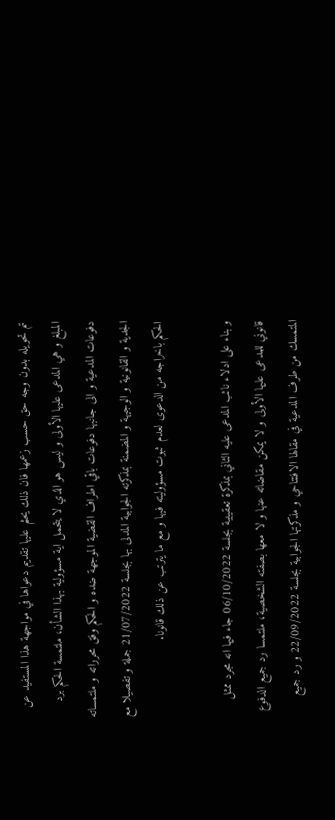تم تحويله بدون وجه حق حسب زعمها فان ذلك يحثم عليها تقديم دعواها في مواجهة هذا المستفيد عن المبلغ و هي المدعى عليها الأولى و ليس هو الذي لا يتحمل اية مسؤولية بهذا الشأن، ملتمسة الحكم برد دفوعات المدعية و الى جانبها دفوعات باقي اطراف القضية الموجهة ضده و الحكم وفق محرراته و ملتمساته الجدية و القانونية و الوجيهة و المضمنة بمذكرته الجوابية المدلى بها بجلسة 21/07/2022 جملة و تفصيلا مع الحكم باخراجه من الدعوى لعدم ثبوت مسؤوليته فيها و مع ما يترتب عن ذلك قانونا.

و بناء على ادلاء نائب المدعى عليه الثاني بمذكرة تعقيبية بجلسة 06/10/2022 جاء فيها انه مجرد ممثل قانوني للمدعى عليها الأولى و لا يمكن مقاضاته عنها و لا معها بصفته الشخصية، ملتمسا رد جميع الدفوع المتمسك من طرف المدعية في مقالها الافتتاحي و مذكرتها الجوابية بجلسة 22/09/2022 و رد جميع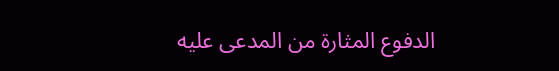الدفوع المثارة من المدعى عليه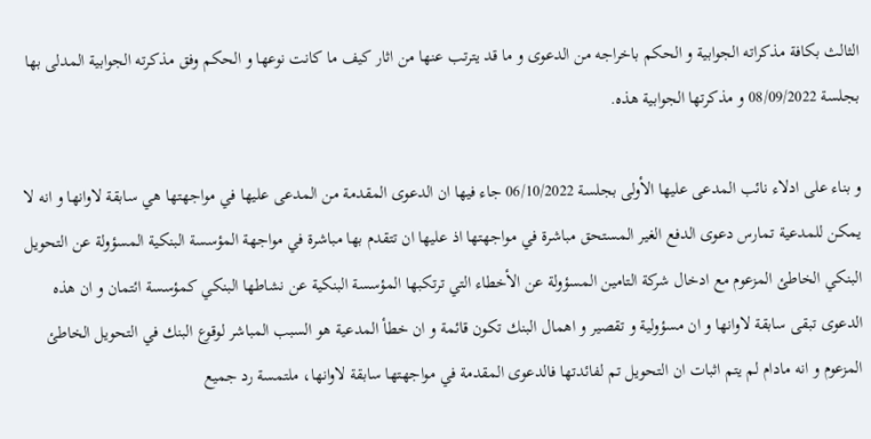الثالث بكافة مذكراته الجوابية و الحكم باخراجه من الدعوى و ما قد يترتب عنها من اثار كيف ما كانت نوعها و الحكم وفق مذكرته الجوابية المدلى بها بجلسة 08/09/2022 و مذكرتها الجوابية هذه.

و بناء على ادلاء نائب المدعى عليها الأولى بجلسة 06/10/2022 جاء فيها ان الدعوى المقدمة من المدعى عليها في مواجهتها هي سابقة لاوانها و انه لا يمكن للمدعية تمارس دعوى الدفع الغير المستحق مباشرة في مواجهتها اذ عليها ان تتقدم بها مباشرة في مواجهة المؤسسة البنكية المسؤولة عن التحويل البنكي الخاطئ المزعوم مع ادخال شركة التامين المسؤولة عن الأخطاء التي ترتكبها المؤسسة البنكية عن نشاطها البنكي كمؤسسة ائتمان و ان هذه الدعوى تبقى سابقة لاوانها و ان مسؤولية و تقصير و اهمال البنك تكون قائمة و ان خطأ المدعية هو السبب المباشر لوقوع البنك في التحويل الخاطئ المزعوم و انه مادام لم يتم اثبات ان التحويل تم لفائدتها فالدعوى المقدمة في مواجهتها سابقة لاوانها، ملتمسة رد جميع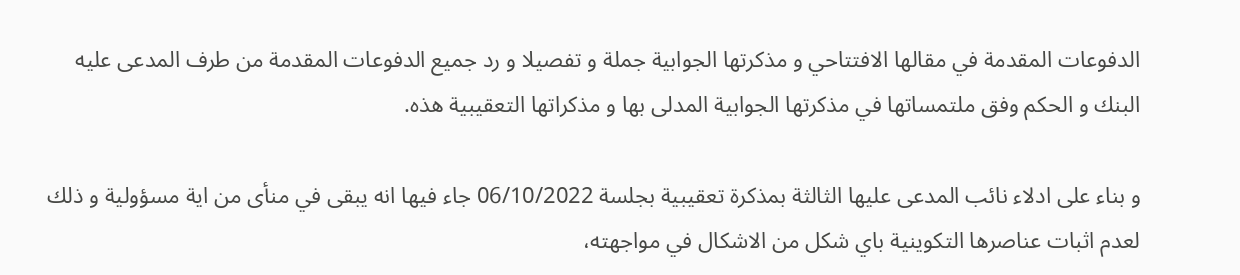الدفوعات المقدمة في مقالها الافتتاحي و مذكرتها الجوابية جملة و تفصيلا و رد جميع الدفوعات المقدمة من طرف المدعى عليه البنك و الحكم وفق ملتمساتها في مذكرتها الجوابية المدلى بها و مذكراتها التعقيبية هذه.

و بناء على ادلاء نائب المدعى عليها الثالثة بمذكرة تعقيبية بجلسة 06/10/2022 جاء فيها انه يبقى في منأى من اية مسؤولية و ذلك لعدم اثبات عناصرها التكوينية باي شكل من الاشكال في مواجهته،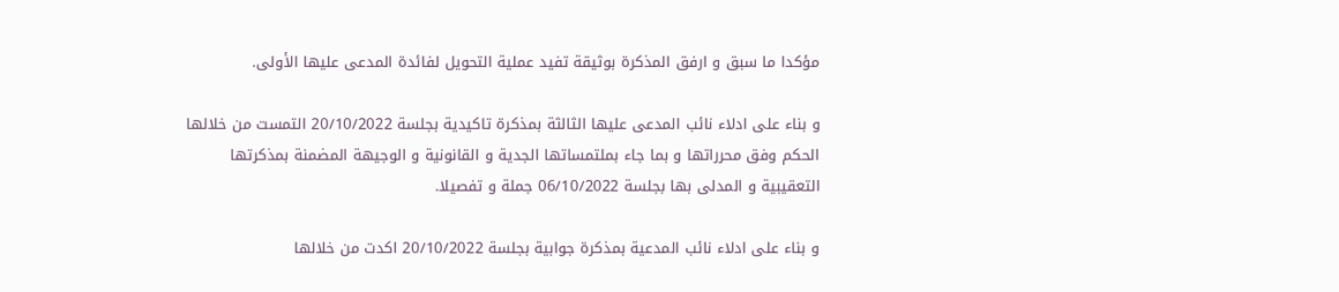مؤكدا ما سبق و ارفق المذكرة بوثيقة تفيد عملية التحويل لفائدة المدعى عليها الأولى.

و بناء على ادلاء نائب المدعى عليها الثالثة بمذكرة تاكيدية بجلسة 20/10/2022 التمست من خلالها الحكم وفق محرراتها و بما جاء بملتمساتها الجدية و القانونية و الوجيهة المضمنة بمذكرتها التعقيبية و المدلى بها بجلسة 06/10/2022 جملة و تفصيلا.

و بناء على ادلاء نائب المدعية بمذكرة جوابية بجلسة 20/10/2022 اكدت من خلالها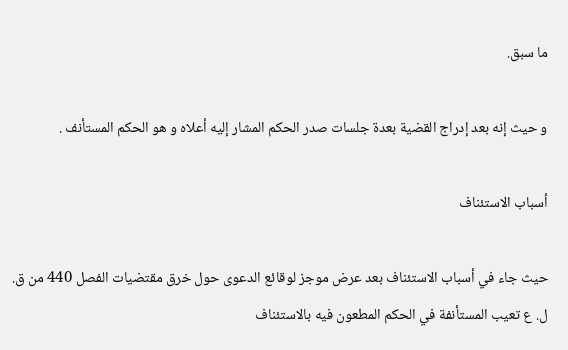ما سبق.

و حيث إنه بعد إدراج القضية بعدة جلسات صدر الحكم المشار إليه أعلاه و هو الحكم المستأنف .

أسباب الاستئناف

حيث جاء في أسباب الاستئناف بعد عرض موجز لوقائع الدعوى حول خرق مقتضيات الفصل 440 من ق. ل. ع تعيب المستأنفة في الحكم المطعون فيه بالاستئناف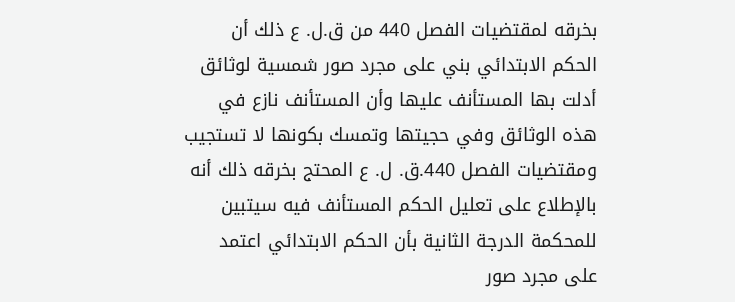بخرقه لمقتضيات الفصل 440 من ق.ل. ع ذلك أن الحكم الابتدائي بني على مجرد صور شمسية لوثائق أدلت بها المستأنف عليها وأن المستأنف نازع في هذه الوثائق وفي حجيتها وتمسك بكونها لا تستجيب ومقتضيات الفصل 440.ق. ل. ع المحتج بخرقه ذلك أنه بالإطلاع على تعليل الحكم المستأنف فيه سيتبين للمحكمة الدرجة الثانية بأن الحكم الابتدائي اعتمد على مجرد صور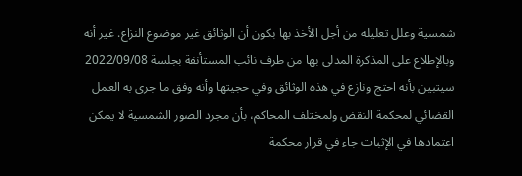شمسية وعلل تعليله من أجل الأخذ بها بكون أن الوثائق غير موضوع النزاع. غير أنه وبالإطلاع على المذكرة المدلى بها من طرف نائب المستأنفة بجلسة 2022/09/08 سيتبين بأنه احتج ونازع في هذه الوثائق وفي حجيتها وأنه وفق ما جرى به العمل القضائي لمحكمة النقض ولمختلف المحاكم، بأن مجرد الصور الشمسية لا يمكن اعتمادها في الإثبات جاء في قرار محكمة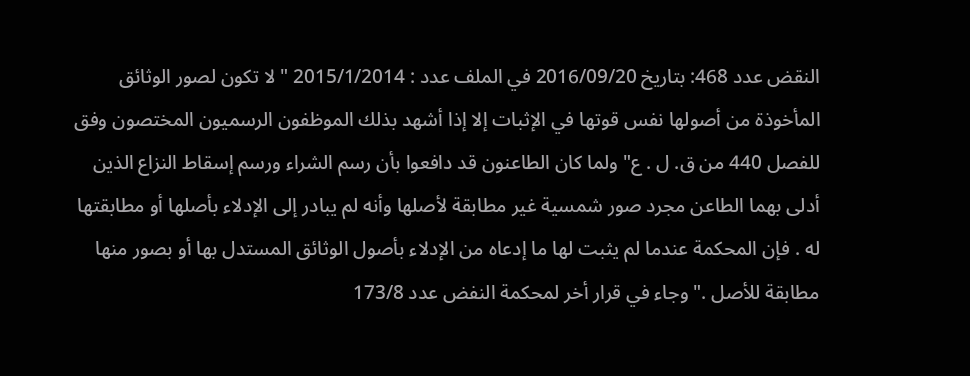النقض عدد 468: بتاريخ 2016/09/20 في الملف عدد : 2015/1/2014 " لا تكون لصور الوثائق المأخوذة من أصولها نفس قوتها في الإثبات إلا إذا أشهد بذلك الموظفون الرسميون المختصون وفق للفصل 440 من ق. ل . ع" ولما كان الطاعنون قد دافعوا بأن رسم الشراء ورسم إسقاط النزاع الذين أدلى بهما الطاعن مجرد صور شمسية غير مطابقة لأصلها وأنه لم يبادر إلى الإدلاء بأصلها أو مطابقتها له . فإن المحكمة عندما لم يثبت لها ما إدعاه من الإدلاء بأصول الوثائق المستدل بها أو بصور منها مطابقة للأصل ." وجاء في قرار أخر لمحكمة النفض عدد 173/8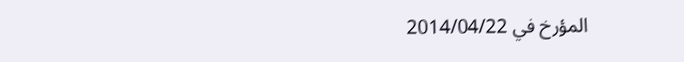المؤرخ في 2014/04/22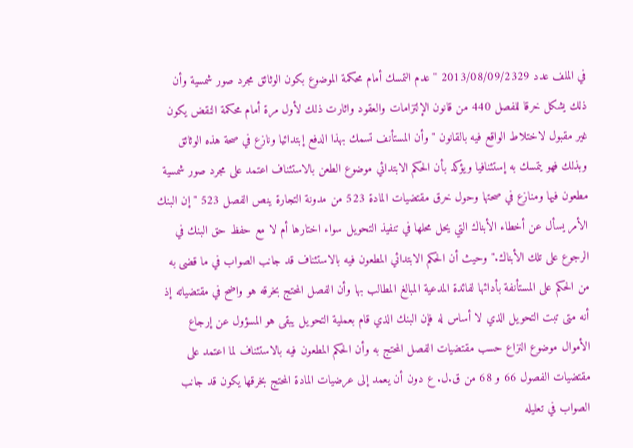في الملف عدد 2013/08/09/2329 '' عدم التمسك أمام محكمة الموضوع بكون الوثائق مجرد صور شمسية وأن ذلك يشكل خرقا للفصل 440 من قانون الإلتزامات والعقود واثارت ذلك لأول مرة أمام محكمة النقض يكون غير مقبول لاختلاط الواقع فيه بالقانون " وأن المستأنف تسمك بهذا الدفع إبتدائيا ونازع في صحة هذه الوثائق وبذلك فهو يتمسك به إستئنافيا ويؤكد بأن الحكم الابتدائي موضوع الطعن بالاستئناف اعتمد على مجرد صور شمسية مطعون فيها ومنازع في صحتها وحول خرق مقتضيات المادة 523 من مدونة التجارة ينص الفصل 523 " إن البنك الأمر يسأل عن أخطاء الأبناك التي يحل محلها في تنفيذ التحويل سواء اختارها أم لا مع حفظ حق البنك في الرجوع على تلك الأبناك." وحيث أن الحكم الابتدائي المطعون فيه بالاستئناف قد جانب الصواب في ما قضى به من الحكم على المستأنفة بأدائها لفائدة المدعية المبالغ المطالب بها وأن الفصل المحتج بخرقه هو واضح في مقتضياته إذ أنه متى تبت التحويل الذي لا أساس له فإن البنك الذي قام بعملية التحويل يبقى هو المسؤول عن إرجاع الأموال موضوع النزاع حسب مقتضيات الفصل المحتج به وأن الحكم المطعون فيه بالاستئناف لما اعتمد على مقتضيات الفصول 66 و 68 من ق.ل. ع دون أن يعمد إلى عرضيات المادة المحتج بخرقها يكون قد جانب الصواب في تعليله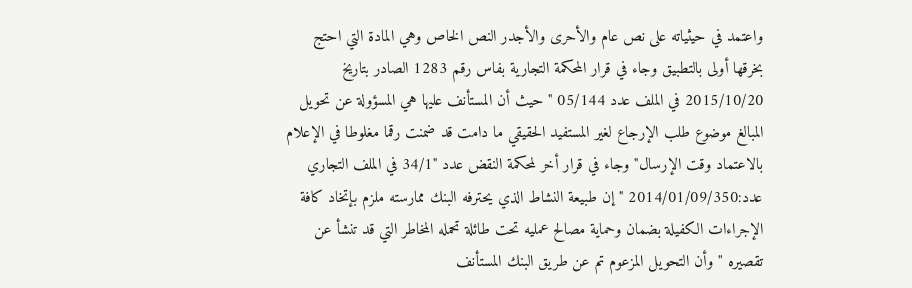واعتمد في حيثياته على نص عام والأحرى والأجدر النص الخاص وهي المادة التي احتج بخرقها أولى بالتطبيق وجاء في قرار المحكمة التجارية بفاس رقم 1283 الصادر بتاريخ 2015/10/20 في الملف عدد 05/144 " حيث أن المستأنف عليها هي المسؤولة عن تحويل المبالغ موضوع طلب الإرجاع لغير المستفيد الحقيقي ما دامت قد ضمنت رقما مغلوطا في الإعلام بالاعتماد وقت الإرسال" وجاء في قرار أخر لمحكمة النقض عدد "34/1 في الملف التجاري عدد:2014/01/09/350 " إن طبيعة النشاط الذي يحترفه البنك ممارسته ملزم بإتخاد كافة الإجراءات الكفيلة بضمان وحماية مصالح عمليه تحت طائلة تحمله المخاطر التي قد تنشأ عن تقصيره '' وأن التحويل المزعوم تم عن طريق البنك المستأنف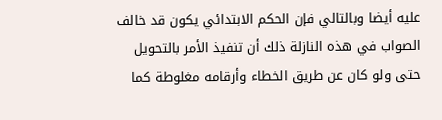عليه أيضا وبالتالي فإن الحكم الابتدائي يكون قد خالف الصواب في هذه النازلة ذلك أن تنفيذ الأمر بالتحويل حتى ولو كان عن طريق الخطاء وأرقامه مغلوطة كما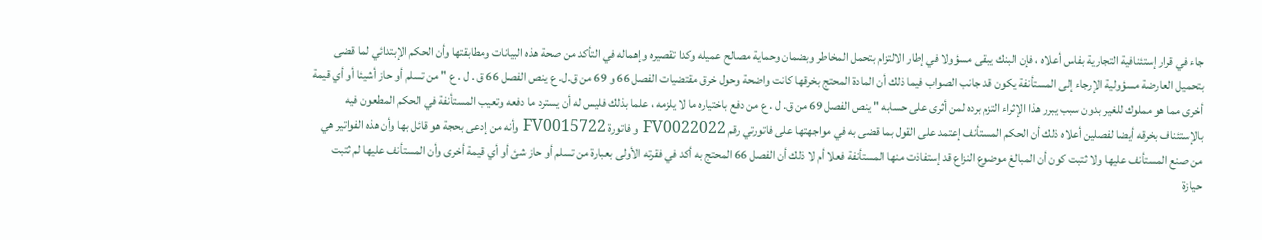جاء في قرار إستئنافية التجارية بفاس أعلاه ، فإن البنك يبقى مسؤولا في إطار الالتزام بتحمل المخاطر وبضمان وحماية مصالح عميله وكدا تقصيره وإهماله في التأكد من صحة هذه البيانات ومطابقتها وأن الحكم الإبتدائي لما قضى بتحميل العارضة مسؤولية الإرجاء إلى المستأنفة يكون قد جانب الصواب فيما ذلك أن المادة المحتج بخرقها كانت واضحة وحول خرق مقتضيات الفصل 66 و 69 من ق.ل. ع ينص الفصل 66 ق . ل . ع " من تسلم أو حاز أشيئا أو أي قيمة أخرى مما هو مملوك للغير بدون سبب يبرر هذا الإثراء التزم برده لمن أثرى على حسابه " ينص الفصل 69 من ق. ل . ع من دفع باختياره ما لا يلزمه ، علما بذلك فليس له أن يسترد ما دفعه وتعيب المستأنفة في الحكم المطعون فيه بالإستئناف بخرقه أيضا لفصلين أعلاه ذلك أن الحكم المستأنف إعتمد على القول بما قضى به في مواجهتها على فاتورتي رقم FV0022022 و فاتورة FV0015722 وأنه من إدعى بحجة هو قائل بها وأن هذه الفواتير هي من صنع المستأنف عليها ولا ثتبت كون أن المبالغ موضوع النزاع قد إستفاذت منها المستأنفة فعلا أم لا ذلك أن الفصل 66 المحتج به أكد في فقرته الأولى بعبارة من تسلم أو حاز شئ أو أي قيمة أخرى وأن المستأنف عليها لم ثتبت حيازة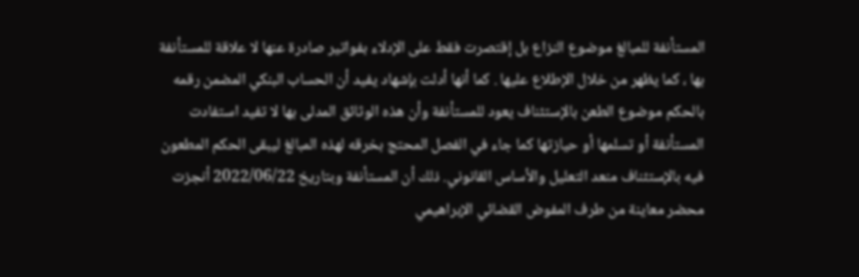المستأنفة للمبالغ موضوع النزاع بل إقتصرت فقط على الإدلاء بفواتير صادرة عنها لا علاقة للمستأنفة بها ، كما يظهر من خلال الإطلاع عليها . كما أنها أدلت بإشهاد يفيد أن الحساب البنكي المضمن رقمه بالحكم موضوع الطعن بالإستئناف يعود للمستأنفة وأن هذه الوثائق المدلى بها لا تفيد استفادت المستأنفة أو تسلمها أو حيازتها كما جاء في الفصل المحتج بخرقه لهذه المبالغ ليبقى الحكم المطعون فيه بالإستئناف منعد التعليل والأساس القانوني. ذلك أن المستأنفة وبتاريخ 2022/06/22 أنجزت محضر معاينة من طرف المفوض القضائي الإبراهيمي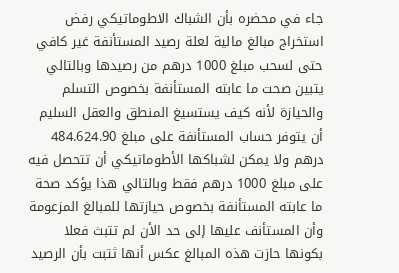جاء في محضره بأن الشباك الاطوماتيكي رفض استخراج مبالغ مالية لعلة رصيد المستأنفة غير كافي حتى لسحب مبلغ 1000 درهم من رصيدها وبالتالي يتبين صحت ما عابته المستأنفة بخصوص التسلم والحيازة لأنه كيف يستسيغ المنطق والعقل السليم أن يتوفر حساب المستأنفة على مبلغ 484.624.90 درهم ولا يمكن لشباكها الأطوماتيكي أن تتحصل فيه على مبلغ 1000 درهم فقط وبالتالي هذا يؤكد صحة ما عابته المستأنفة بخصوص حيازتها للمبالغ المزعومة وأن المستأنف عليها إلى حد الأن لم تتبث فعلا بكونها حازت هذه المبالغ عكس أنها ثتبت بأن الرصيد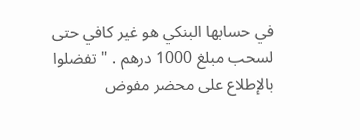في حسابها البنكي هو غير كافي حتى لسحب مبلغ 1000 درهم . " تفضلوا بالإطلاع على محضر مفوض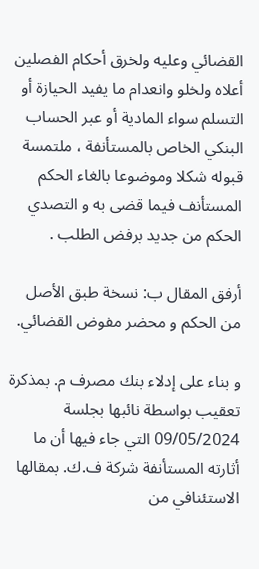القضائي وعليه ولخرق أحكام الفصلين أعلاه ولخلو وانعدام ما يفيد الحيازة أو التسلم سواء المادية أو عبر الحساب البنكي الخاص بالمستأنفة ، ملتمسة قبوله شكلا وموضوعا بالغاء الحكم المستأنف فيما قضى به و التصدي الحكم من جديد برفض الطلب .

أرفق المقال ب: نسخة طبق الأصل من الحكم و محضر مفوض القضائي.

و بناء على إدلاء بنك مصرف م. بمذكرة تعقيب بواسطة نائبها بجلسة 09/05/2024 التي جاء فيها أن ما أثارته المستأنفة شركة ف.ك. بمقالها الاستئنافي من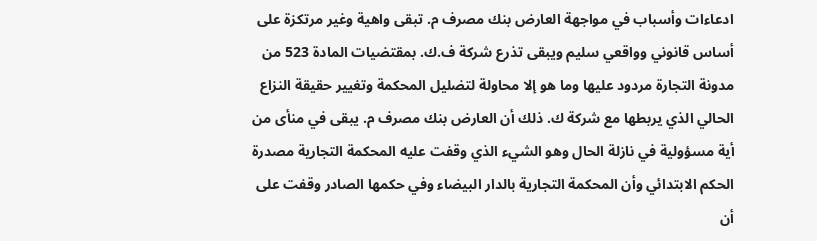ادعاءات وأسباب في مواجهة العارض بنك مصرف م. تبقى واهية وغير مرتكزة على أساس قانوني وواقعي سليم ويبقى تذرع شركة ف.ك. بمقتضيات المادة 523 من مدونة التجارة مردود عليها وما هو إلا محاولة لتضليل المحكمة وتغيير حقيقة النزاع الحالي الذي يربطها مع شركة ك. ذلك أن العارض بنك مصرف م. يبقى في منأى من أية مسؤولية في نازلة الحال وهو الشيء الذي وقفت عليه المحكمة التجارية مصدرة الحكم الابتدائي وأن المحكمة التجارية بالدار البيضاء وفي حكمها الصادر وقفت على أن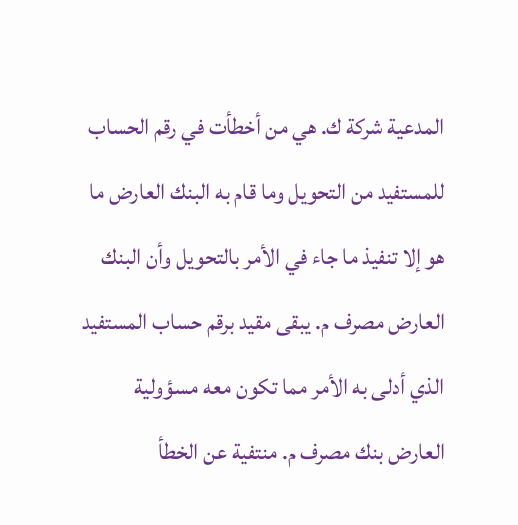المدعية شركة ك. هي من أخطأت في رقم الحساب للمستفيد من التحويل وما قام به البنك العارض ما هو إلا تنفيذ ما جاء في الأمر بالتحويل وأن البنك العارض مصرف م. يبقى مقيد برقم حساب المستفيد الذي أدلى به الأمر مما تكون معه مسؤولية العارض بنك مصرف م. منتفية عن الخطأ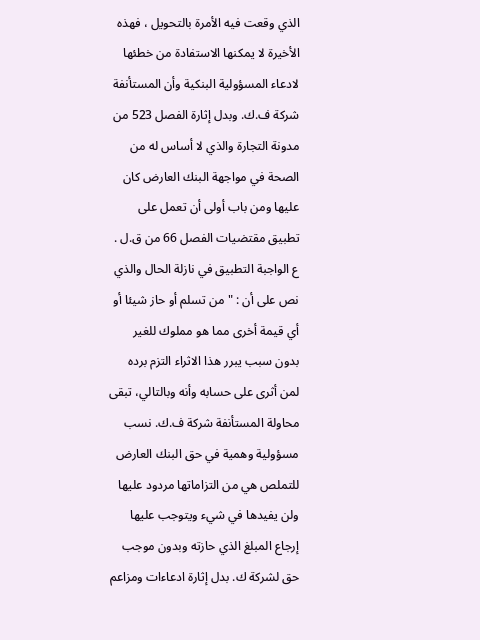الذي وقعت فيه الأمرة بالتحويل ، فهذه الأخيرة لا يمكنها الاستفادة من خطئها لادعاء المسؤولية البنكية وأن المستأنفة شركة ف.ك. وبدل إثارة الفصل 523 من مدونة التجارة والذي لا أساس له من الصحة في مواجهة البنك العارض كان عليها ومن باب أولى أن تعمل على تطبيق مقتضيات الفصل 66 من ق.ل . ع الواجبة التطبيق في نازلة الحال والذي نص على أن : " من تسلم أو حاز شيئا أو أي قيمة أخرى مما هو مملوك للغير بدون سبب يبرر هذا الاثراء التزم برده لمن أثرى على حسابه وأنه وبالتالي، تبقى محاولة المستأنفة شركة ف.ك. نسب مسؤولية وهمية في حق البنك العارض للتملص هي من التزاماتها مردود عليها ولن يفيدها في شيء ويتوجب عليها إرجاع المبلغ الذي حازته وبدون موجب حق لشركة ك. بدل إثارة ادعاءات ومزاعم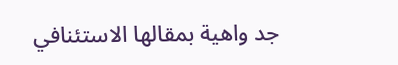جد واهية بمقالها الاستئنافي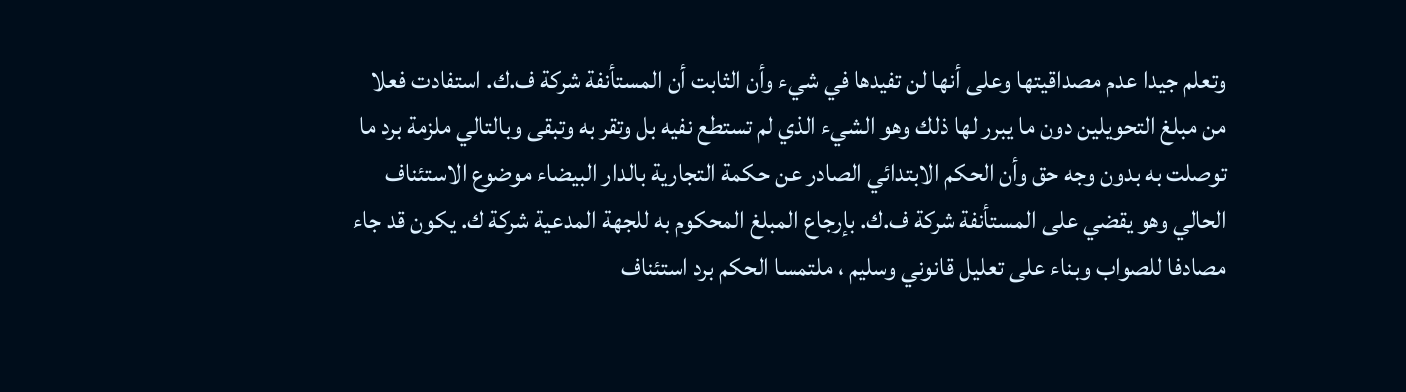وتعلم جيدا عدم مصداقيتها وعلى أنها لن تفيدها في شيء وأن الثابت أن المستأنفة شركة ف.ك. استفادت فعلا من مبلغ التحويلين دون ما يبرر لها ذلك وهو الشيء الذي لم تستطع نفيه بل وتقر به وتبقى وبالتالي ملزمة برد ما توصلت به بدون وجه حق وأن الحكم الابتدائي الصادر عن حكمة التجارية بالدار البيضاء موضوع الاستئناف الحالي وهو يقضي على المستأنفة شركة ف.ك. بإرجاع المبلغ المحكوم به للجهة المدعية شركة ك. يكون قد جاء مصادفا للصواب وبناء على تعليل قانوني وسليم ، ملتمسا الحكم برد استئناف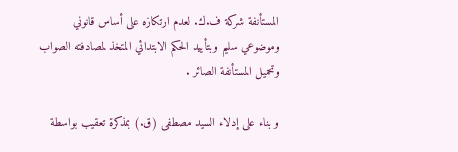المستأنفة شركة ف.ك. لعدم ارتكازه على أساس قانوني وموضوعي سليم وبتأييد الحكم الابتدائي المتخذ لمصادفته الصواب وتحميل المستأنفة الصائر .

و بناء على إدلاء السيد مصطفى (ق.) بمذكرة تعقيب بواسطة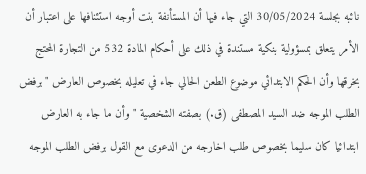نائبه بجلسة 30/05/2024 التي جاء فيها أن المستأنفة بنت أوجه استئنافها على اعتبار أن الأمر يتعلق بمسؤولية بنكية مستندة في ذلك على أحكام المادة 532 من التجارة المحتج بخرقها وأن الحكم الابتدائي موضوع الطعن الحالي جاء في تعليله بخصوص العارض "برفض الطلب الموجه ضد السيد المصطفى (ق.) بصفته الشخصية " وأن ما جاء به العارض ابتدائيا كان سليما بخصوص طلب اخارجه من الدعوى مع القول برفض الطلب الموجه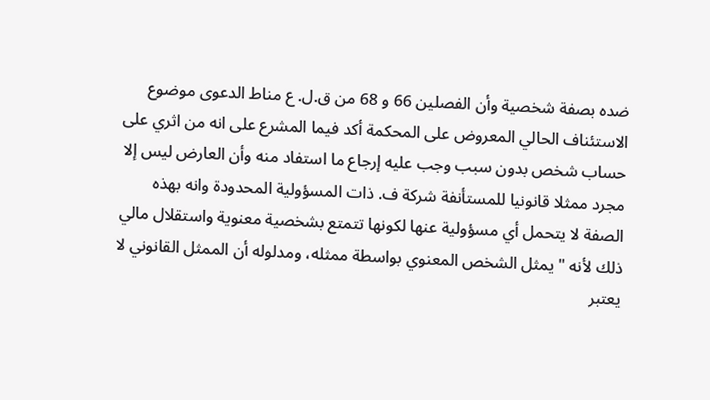ضده بصفة شخصية وأن الفصلين 66 و 68 من ق.ل. ع مناط الدعوى موضوع الاستئناف الحالي المعروض على المحكمة أكد فيما المشرع على انه من اثري على حساب شخص بدون سبب وجب عليه إرجاع ما استفاد منه وأن العارض ليس إلا مجرد ممثلا قانونيا للمستأنفة شركة ف. ذات المسؤولية المحدودة وانه بهذه الصفة لا يتحمل أي مسؤولية عنها لكونها تتمتع بشخصية معنوية واستقلال مالي ذلك لأنه " يمثل الشخص المعنوي بواسطة ممثله، ومدلوله أن الممثل القانوني لا يعتبر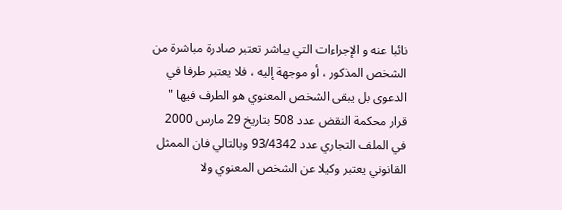نائبا عنه و الإجراءات التي يباشر تعتبر صادرة مباشرة من الشخص المذكور ، أو موجهة إليه ، فلا يعتبر طرفا في الدعوى بل يبقى الشخص المعنوي هو الطرف فيها " قرار محكمة النقض عدد 508 بتاريخ 29 مارس 2000 في الملف التجاري عدد 93/4342 وبالتالي فان الممثل القانوني يعتبر وكيلا عن الشخص المعنوي ولا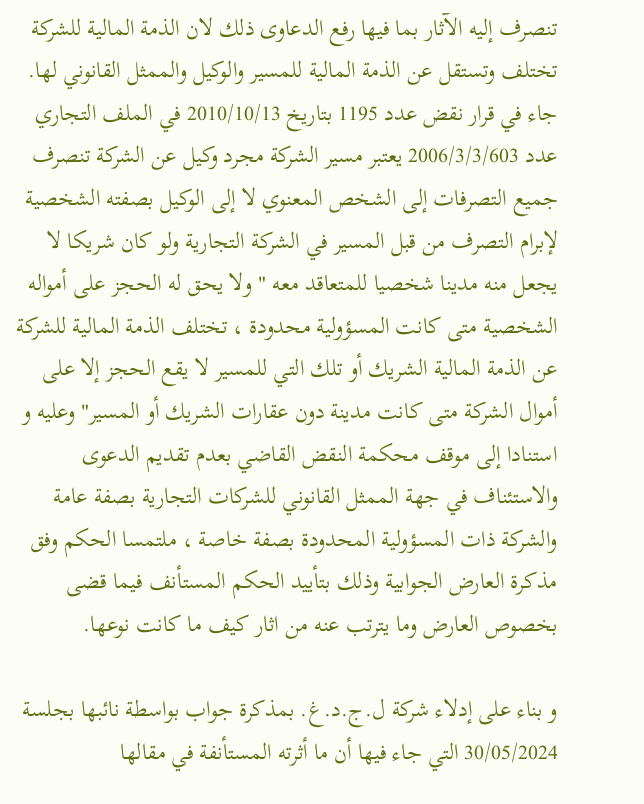تنصرف إليه الآثار بما فيها رفع الدعاوى ذلك لان الذمة المالية للشركة تختلف وتستقل عن الذمة المالية للمسير والوكيل والممثل القانوني لها. جاء في قرار نقض عدد 1195 بتاريخ 2010/10/13 في الملف التجاري عدد 2006/3/3/603 يعتبر مسير الشركة مجرد وكيل عن الشركة تنصرف جميع التصرفات إلى الشخص المعنوي لا إلى الوكيل بصفته الشخصية لإبرام التصرف من قبل المسير في الشركة التجارية ولو كان شريكا لا يجعل منه مدينا شخصيا للمتعاقد معه " ولا يحق له الحجز على أمواله الشخصية متى كانت المسؤولية محدودة ، تختلف الذمة المالية للشركة عن الذمة المالية الشريك أو تلك التي للمسير لا يقع الحجز إلا على أموال الشركة متى كانت مدينة دون عقارات الشريك أو المسير" وعليه و استنادا إلى موقف محكمة النقض القاضي بعدم تقديم الدعوى والاستئناف في جهة الممثل القانوني للشركات التجارية بصفة عامة والشركة ذات المسؤولية المحدودة بصفة خاصة ، ملتمسا الحكم وفق مذكرة العارض الجوابية وذلك بتأييد الحكم المستأنف فيما قضى بخصوص العارض وما يترتب عنه من اثار كيف ما كانت نوعها.

و بناء على إدلاء شركة ل.ج.د.غ. بمذكرة جواب بواسطة نائبها بجلسة 30/05/2024 التي جاء فيها أن ما أثرته المستأنفة في مقالها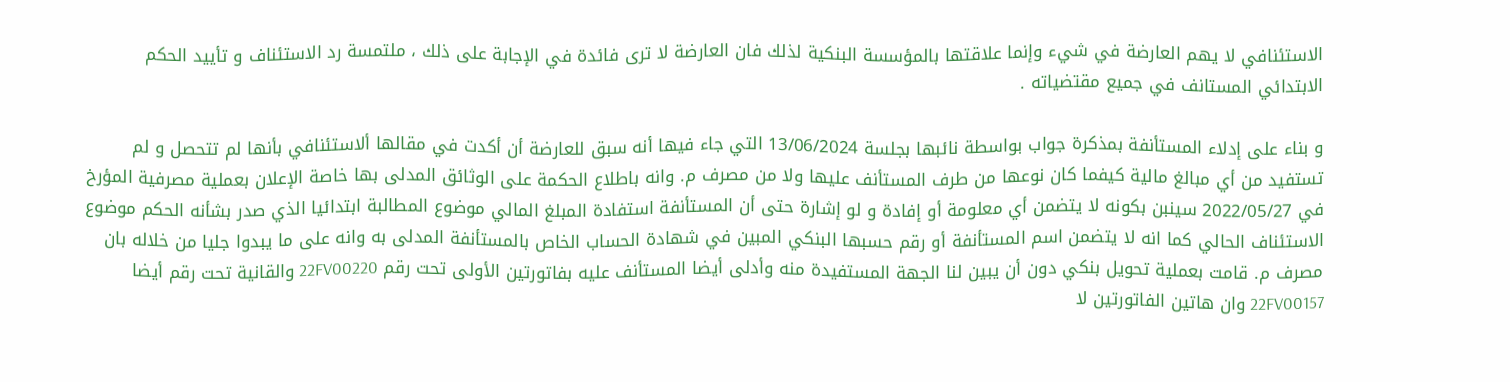الاستئنافي لا يهم العارضة في شيء وإنما علاقتها بالمؤسسة البنكية لذلك فان العارضة لا ترى فائدة في الإجابة على ذلك ، ملتمسة رد الاستئناف و تأييد الحكم الابتدائي المستانف في جميع مقتضياته .

و بناء على إدلاء المستأنفة بمذكرة جواب بواسطة نائبها بجلسة 13/06/2024 التي جاء فيها أنه سبق للعارضة أن أكدت في مقالها ألاستئنافي بأنها لم تتحصل و لم تستفيد من أي مبالغ مالية كيفما كان نوعها من طرف المستأنف عليها ولا من مصرف م. وانه باطلاع الحكمة على الوثائق المدلى بها خاصة الإعلان بعملية مصرفية المؤرخ في 2022/05/27 سينبن بكونه لا يتضمن أي معلومة أو إفادة و لو إشارة حتى أن المستأنفة استفادة المبلغ المالي موضوع المطالبة ابتدائيا الذي صدر بشأنه الحكم موضوع الاستئناف الحالي كما انه لا يتضمن اسم المستأنفة أو رقم حسبها البنكي المبين في شهادة الحساب الخاص بالمستأنفة المدلى به وانه على ما يبدوا جليا من خلاله بان مصرف م. قامت بعملية تحويل بنكي دون أن يبين لنا الجهة المستفيدة منه وأدلى أيضا المستأنف عليه بفاتورتين الأولى تحت رقم 22FV00220 والقانية تحت رقم أيضا 22FV00157 وان هاتين الفاتورتين لا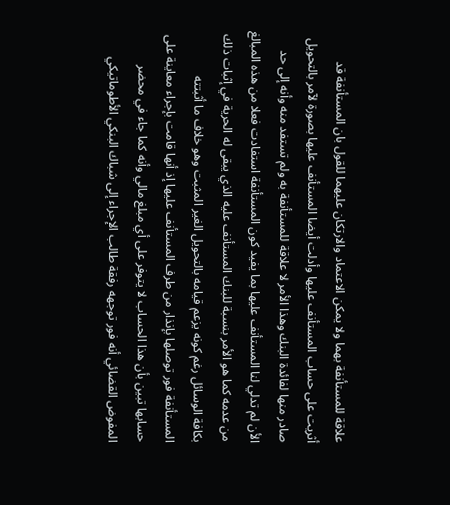علاقة للمستأنفة بهما ولا يمكن الاعتماد والارتكان عليهما للقول بان المستأنفة قد أثريت على حساب المستأنف عليها وأدلت أيضا المستأنف عليها بصورة لآمر بالتحويل صادر منها لفائدة البنك وهذا الأمر لا علاقة للمستأنفة به ولم تستفد منه وأنه إلى حد الأن لم تدلي لنا المستأنف عليها بما يفيد كون المستأنفة استفادت فعلا من هذه المبالغ من عدمه كما هو الأمر بنسبة للبنك المستأنف عليه الذي يبقى له الحرية في إثبات ذلك بكافة الوسائل رغم كونه يزعم قيامه بالتحويل الغير المثبت وهو خلاف ما أثبتته المستأنفة فور توصلها بإنذار من طرف المستأنف عليها إذ أنها قامت بإجراء معاينة على حسابها تبين بأن هذا الحساب لا يتوفر على أي مبلغ مالي وأنه كما جاء في محضر المفوض القضائي أنه فور توجهه رفقة طالب الإجراء إلى شباك البنكي الأطوماتيكي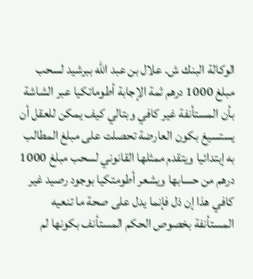الوكالة البنك ش. علال بن عبد الله ببرشيد لسحب مبلغ 1000 درهم ثمة الإجابة أطوماتكيا عبر الشاشة بأن المستأنفة غير كافي وبتالي كيف يمكن للعقل أن يستسيغ بكون العارضة تحصلت على مبلغ المطالب به إبتدائيا ويتقدم ممثلها القانوني لسحب مبلغ 1000 درهم من حسابها ويشعر أطومتكيا بوجود رصيد غير كافي هذا إن ذل فإنما يدل على صحة ما تنعيه المستأنفة بخصوص الحكم المستأنف بكونها لم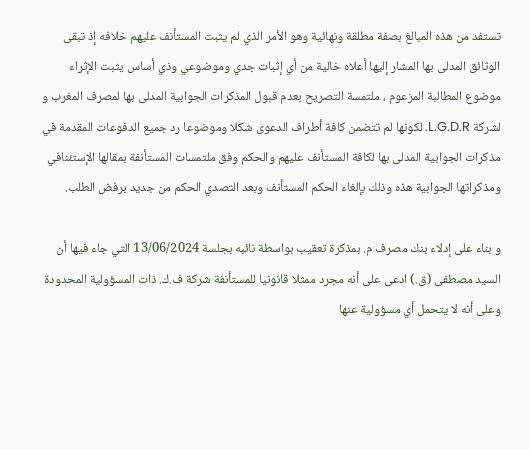تستفد من هذه المبالغ بصفة مطلقة ونهائية وهو الأمر الذي لم يثبت المستأنف عليهم خلافه إذ تبقى الوثائق المدلى بها المشار إليها أعلاه خالية من أي إثبات جدي وموضوعي وذي أساس يثبت الإثراء موضوع المطالبة المزعوم ، ملتمسة التصريح بعدم قبول المذكرات الجوابية المدلى بها لمصرف المغرب و لشركة L.G.D.R. لكونها لم تتضمن كافة أطراف الدعوى شكلا وموضوعا رد جميع الدفوعات المقدمة في مذكرات الجوابية المدلى بها لكافة المستأنف عليهم والحكم وفق ملتمسات المستأنفة بمقالها الإستئنافي ومذكراتها الجوابية هذه وذلك بإلغاء الحكم المستأنف وبعد التصدي الحكم من جديد برفض الطلب.

و بناء على إدلاء بنك مصرف م. بمذكرة تعقيب بواسطة نائبه بجلسة 13/06/2024 التي جاء فيها أن السيد مصطفى (ق.) ادعى على أنه مجرد ممثلا قانونيا للمستأنفة شركة ف.ك. ذات المسؤولية المحدودة وعلى أنه لا يتحمل أي مسؤولية عنها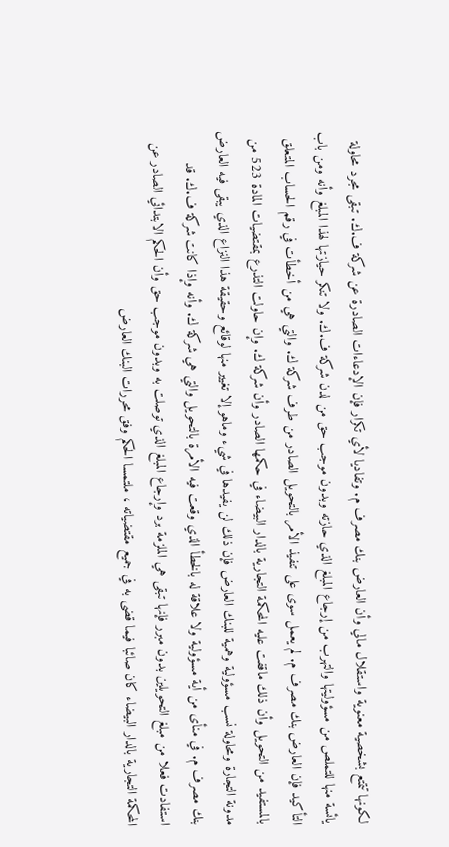لكونها تتمتع بشخصية معنوية واستقلال مالي وأن العارض بنك مصرف م. وتفاديا لأي تكرار فإن الإدعاءات الصادرة عن شركة ف.ك. تبقى مجرد محاولة يائسة منها للتملص من مسؤوليتها والتهرب من إرجاع المبلغ الذي حازته وبدون موجب حق من لدن شركة ف.ك. ولا تنكر حيازتها لهذا المبلغ وأنه ومن باب التأكيد فإن العارض بنك مصرف م. لم يعمل سوى على تنفيذ الأمر بالتحويل الصادر من طرف شركة ك. والتي هي من أخطأت في رقم الحساب المتعلق بالمستفيد من التحويل وأن ذلك ماقفت عليه المحكمة التجارية بالدار البيضاء في حكمها الصادر وأن شركة ك. وإن حاولت التذرع بمقتضيات المادة 523 من مدونة التجارة ومحاولة نسب مسؤولية وهمية للبنك العارض فإن ذلك لن يفيدها في شيء وماهو إلا تغيير منها لوقائع وحقيقة هذا النزاع الذي يبقى فيه العارض بنك مصرف م. في منأى من أية مسؤولية ولا علاقة له بالخطأ الذي وقعت فيه الأمرة بالتحويل والتي هي شركة ك. وأنه وإذا كانت شركة ف.ك. قد استفادت فعلا من مبلغ التحويلين بدون مبرر فإنها تبقى هي الملزمة برد وإرجاع المبلغ الذي توصلت به وبدون موجب حق وأن الحكم الابتدائي الصادر عن المحكمة التجارية بالدار البيضاء كان صائبا فيما قضى به في جميع مقتضياته ، ملتمسا الحكم وفق محررات البنك العارض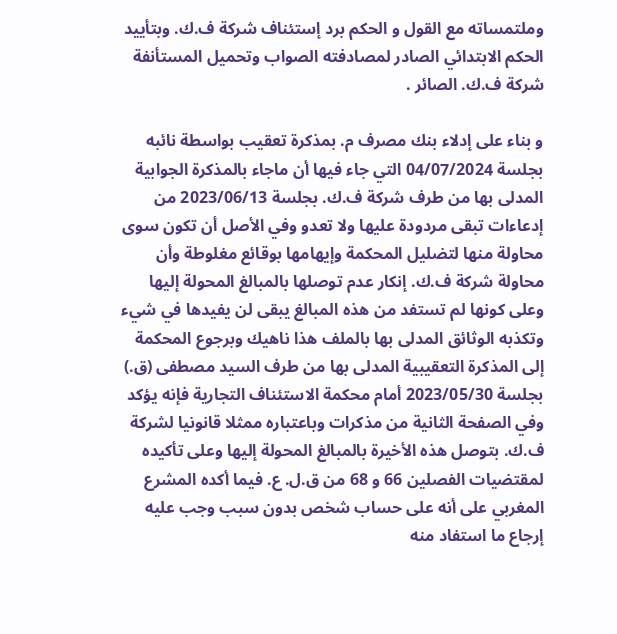وملتمساته مع القول و الحكم برد إستئناف شركة ف.ك. وبتأييد الحكم الابتدائي الصادر لمصادفته الصواب وتحميل المستأنفة شركة ف.ك. الصائر .

و بناء على إدلاء بنك مصرف م. بمذكرة تعقيب بواسطة نائبه بجلسة 04/07/2024 التي جاء فيها أن ماجاء بالمذكرة الجوابية المدلى بها من طرف شركة ف.ك. بجلسة 2023/06/13 من إدعاءات تبقى مردودة عليها ولا تعدو وفي الأصل أن تكون سوى محاولة منها لتضليل المحكمة وإيهامها بوقائع مغلوطة وأن محاولة شركة ف.ك. إنكار عدم توصلها بالمبالغ المحولة إليها وعلى كونها لم تستفد من هذه المبالغ يبقى لن يفيدها في شيء وتكذبه الوثائق المدلى بها بالملف هذا ناهيك وبرجوع المحكمة إلى المذكرة التعقيبية المدلى بها من طرف السيد مصطفى (ق.) بجلسة 2023/05/30 أمام محكمة الاستئناف التجارية فإنه يؤكد وفي الصفحة الثانية من مذكرات وباعتباره ممثلا قانونيا لشركة ف.ك. بتوصل هذه الأخيرة بالمبالغ المحولة إليها وعلى تأكيده لمقتضيات الفصلين 66 و 68 من ق.ل. ع. فيما أكده المشرع المغربي على أنه على حساب شخص بدون سبب وجب عليه إرجاع ما استفاد منه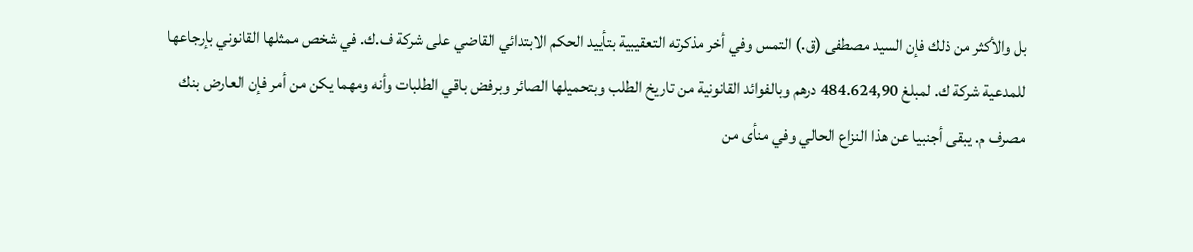بل والأكثر من ذلك فإن السيد مصطفى (ق.) التمس وفي أخر مذكرته التعقيبية بتأييد الحكم الابتدائي القاضي على شركة ف.ك. في شخص ممثلها القانوني بإرجاعها للمدعية شركة ك. لمبلغ 484.624,90 درهم وبالفوائد القانونية من تاريخ الطلب وبتحميلها الصائر وبرفض باقي الطلبات وأنه ومهما يكن من أمر فإن العارض بنك مصرف م. يبقى أجنبيا عن هذا النزاع الحالي وفي منأى من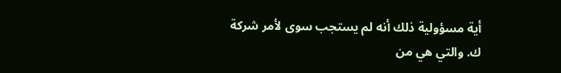أية مسؤولية ذلك أنه لم يستجب سوى لأمر شركة ك. والتي هي من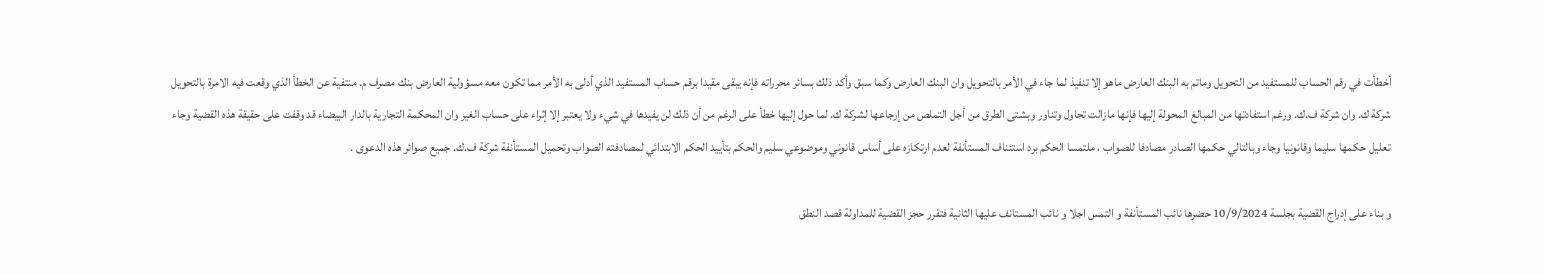أخطأت في رقم الحساب للمستفيد من التحويل وماتم به البنك العارض ماهو إلا تنفيذ لما جاء في الأمر بالتحويل وان البنك العارض وكما سبق وأكد ذلك بسائر محرراته فإنه يبقى مقيدا برقم حساب المستفيد الذي أدلى به الأمر مما تكون معه مسؤولية العارض بنك مصرف م. منتفية عن الخطأ الذي وقعت فيه الامرة بالتحويل شركة ك. وان شركة ف.ك. ورغم استفادتها من المبالغ المحولة إليها فإنها مازالت تحاول وتناور وبشتى الطرق من أجل التملص من إرجاعها لشركة ك. لما حول إليها خطأ على الرغم من أن ذلك لن يفيدها في شيء ولا يعتبر إلا إثراء على حساب الغير وان المحكمة التجارية بالدار البيضاء قد وقفت على حقيقة هذه القضية وجاء تعليل حكمها سليما وقانونيا وجاء وبالتالي حكمها الصادر مصادفا للصواب ، ملتمسا الحكم برد استئناف المستأنفة لعدم ارتكازه على أساس قانوني وموضوعي سليم والحكم بتأييد الحكم الابتدائي لمصادفته الصواب وتحميل المستأنفة شركة ف.ك. جميع صوائر هذه الدعوى .

و بناء على إدراج القضية بجلسة 10/9/2024 حضرها نائب المستأنفة و التمس اجلا و نائب المستانف عليها الثانية فتقرر حجز القضية للمداولة قصد النطق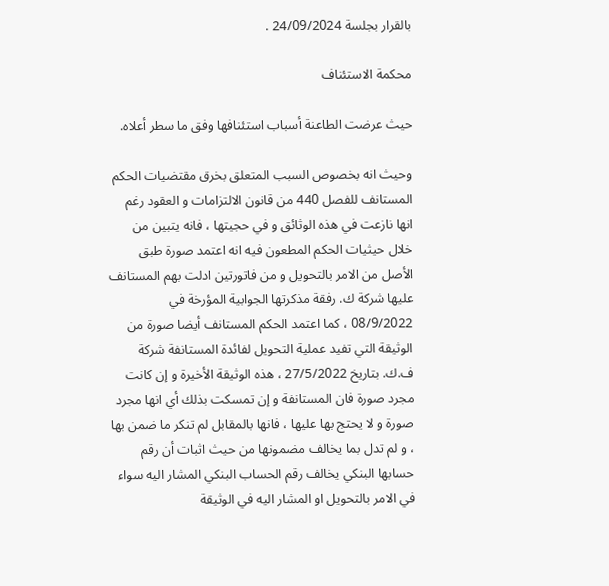بالقرار بجلسة 24/09/2024 .

محكمة الاستئناف

حيث عرضت الطاعنة أسباب استئنافها وفق ما سطر أعلاه.

وحيث انه بخصوص السبب المتعلق بخرق مقتضيات الحكم المستانف للفصل 440 من قانون الالتزامات و العقود رغم انها نازعت في هذه الوثائق و في حجيتها ، فانه يتبين من خلال حيثيات الحكم المطعون فيه انه اعتمد صورة طبق الأصل من الامر بالتحويل و من فاتورتين ادلت بهم المستانف عليها شركة ك. رفقة مذكرتها الجوابية المؤرخة في 08/9/2022 ، كما اعتمد الحكم المستانف أيضا صورة من الوثيقة التي تفيد عملية التحويل لفائدة المستانفة شركة ف.ك. بتاريخ 27/5/2022 ، هذه الوثيقة الأخيرة و إن كانت مجرد صورة فان المستانفة و إن تمسكت بذلك أي انها مجرد صورة و لا يحتج بها عليها ، فانها بالمقابل لم تنكر ما ضمن بها ، و لم تدل بما يخالف مضمونها من حيث اثبات أن رقم حسابها البنكي يخالف رقم الحساب البنكي المشار اليه سواء في الامر بالتحويل او المشار اليه في الوثيقة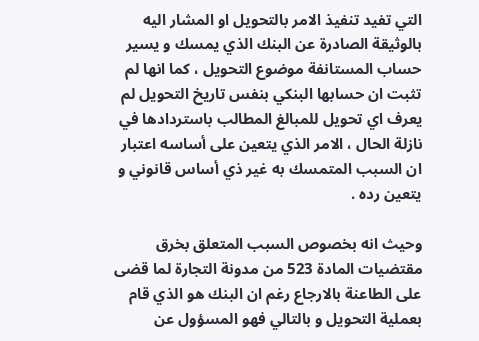التي تفيد تنفيذ الامر بالتحويل او المشار اليه بالوثيقة الصادرة عن البنك الذي يمسك و يسير حساب المستانفة موضوع التحويل ، كما انها لم تثبت ان حسابها البنكي بنفس تاريخ التحويل لم يعرف اي تحويل للمبالغ المطالب باستردادها في نازلة الحال ، الامر الذي يتعين على أساسه اعتبار ان السبب المتمسك به غير ذي أساس قانوني و يتعين رده .

وحيث انه بخصوص السبب المتعلق بخرق مقتضيات المادة 523 من مدونة التجارة لما قضى على الطاعنة بالارجاع رغم ان البنك هو الذي قام بعملية التحويل و بالتالي فهو المسؤول عن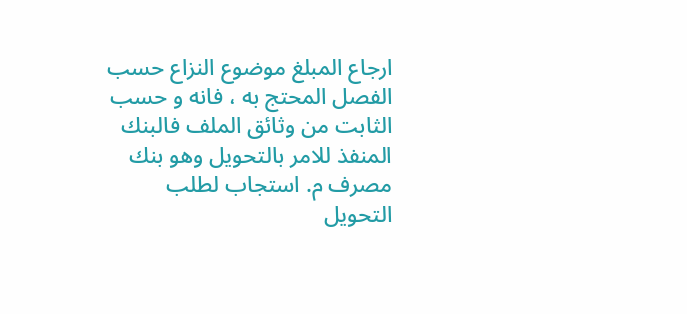ارجاع المبلغ موضوع النزاع حسب الفصل المحتج به ، فانه و حسب الثابت من وثائق الملف فالبنك المنفذ للامر بالتحويل وهو بنك مصرف م. استجاب لطلب التحويل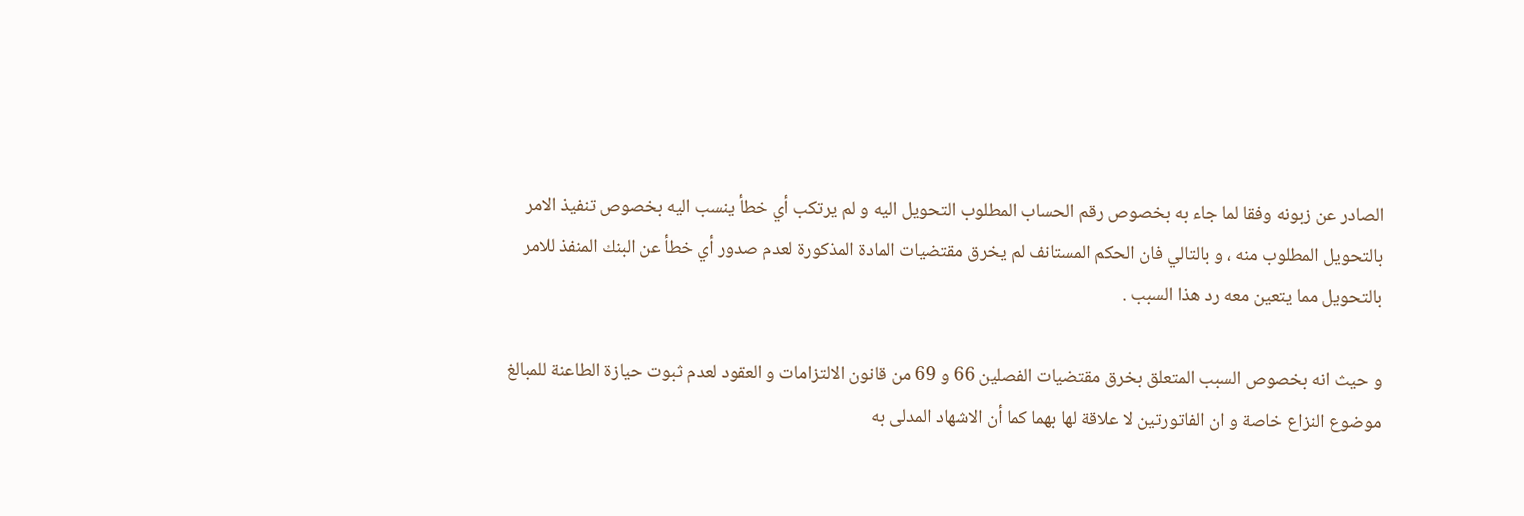الصادر عن زبونه وفقا لما جاء به بخصوص رقم الحساب المطلوب التحويل اليه و لم يرتكب أي خطأ ينسب اليه بخصوص تنفيذ الامر بالتحويل المطلوب منه ، و بالتالي فان الحكم المستانف لم يخرق مقتضيات المادة المذكورة لعدم صدور أي خطأ عن البنك المنفذ للامر بالتحويل مما يتعين معه رد هذا السبب .

و حيث انه بخصوص السبب المتعلق بخرق مقتضيات الفصلين 66 و 69 من قانون الالتزامات و العقود لعدم ثبوت حيازة الطاعنة للمبالغ موضوع النزاع خاصة و ان الفاتورتين لا علاقة لها بهما كما أن الاشهاد المدلى به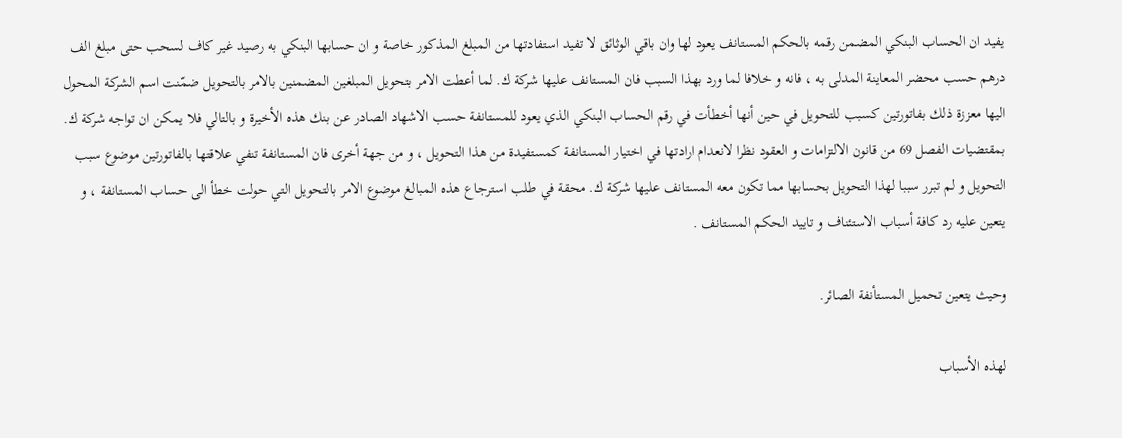يفيد ان الحساب البنكي المضمن رقمه بالحكم المستانف يعود لها وان باقي الوثائق لا تفيد استفادتها من المبلغ المذكور خاصة و ان حسابها البنكي به رصيد غير كاف لسحب حتى مبلغ الف درهم حسب محضر المعاينة المدلى به ، فانه و خلافا لما ورد بهذا السبب فان المستانف عليها شركة ك. لما أعطت الامر بتحويل المبلغين المضمنين بالامر بالتحويل ضمّنت اسم الشركة المحول اليها معززة ذلك بفاتورتين كسبب للتحويل في حين أنها أخطأت في رقم الحساب البنكي الذي يعود للمستانفة حسب الاشهاد الصادر عن بنك هذه الأخيرة و بالتالي فلا يمكن ان تواجه شركة ك. بمقتضيات الفصل 69 من قانون الالتزامات و العقود نظرا لانعدام ارادتها في اختيار المستانفة كمستفيدة من هذا التحويل ، و من جهة أخرى فان المستانفة تنفي علاقتها بالفاتورتين موضوع سبب التحويل و لم تبرر سببا لهذا التحويل بحسابها مما تكون معه المستانف عليها شركة ك. محقة في طلب استرجاع هذه المبالغ موضوع الامر بالتحويل التي حولت خطأ الى حساب المستانفة ، و يتعين عليه رد كافة أسباب الاستئناف و تاييد الحكم المستانف .

وحيث يتعين تحميل المستأنفة الصائر.

لهذه الأسباب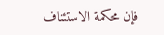فإن محكمة الاستئناف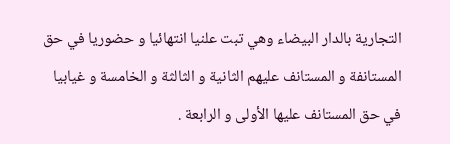التجارية بالدار البيضاء وهي تبت علنيا انتهائيا و حضوريا في حق المستانفة و المستانف عليهم الثانية و الثالثة و الخامسة و غيابيا في حق المستانف عليها الأولى و الرابعة .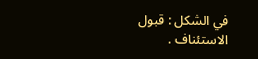في الشكل : قبول الاستئناف .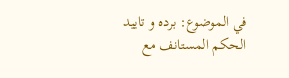في الموضوع: برده و تاييد الحكم المستانف مع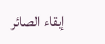إبقاء الصائر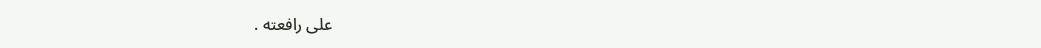على رافعته .